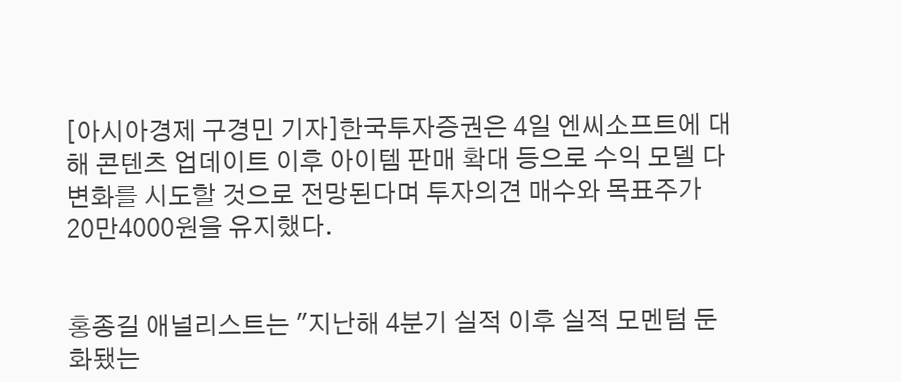[아시아경제 구경민 기자]한국투자증권은 4일 엔씨소프트에 대해 콘텐츠 업데이트 이후 아이템 판매 확대 등으로 수익 모델 다변화를 시도할 것으로 전망된다며 투자의견 매수와 목표주가 20만4000원을 유지했다.


홍종길 애널리스트는 "지난해 4분기 실적 이후 실적 모멘텀 둔화됐는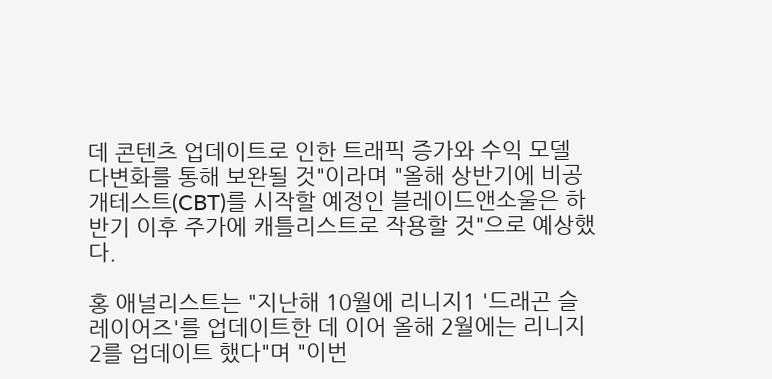데 콘텐츠 업데이트로 인한 트래픽 증가와 수익 모델 다변화를 통해 보완될 것"이라며 "올해 상반기에 비공개테스트(CBT)를 시작할 예정인 블레이드앤소울은 하반기 이후 주가에 캐틀리스트로 작용할 것"으로 예상했다.

홍 애널리스트는 "지난해 10월에 리니지1 '드래곤 슬레이어즈'를 업데이트한 데 이어 올해 2월에는 리니지2를 업데이트 했다"며 "이번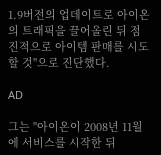1.9버전의 업데이트로 아이온의 트래픽을 끌어올린 뒤 점진적으로 아이템 판매를 시도할 것"으로 진단했다.

AD

그는 "아이온이 2008년 11월에 서비스를 시작한 뒤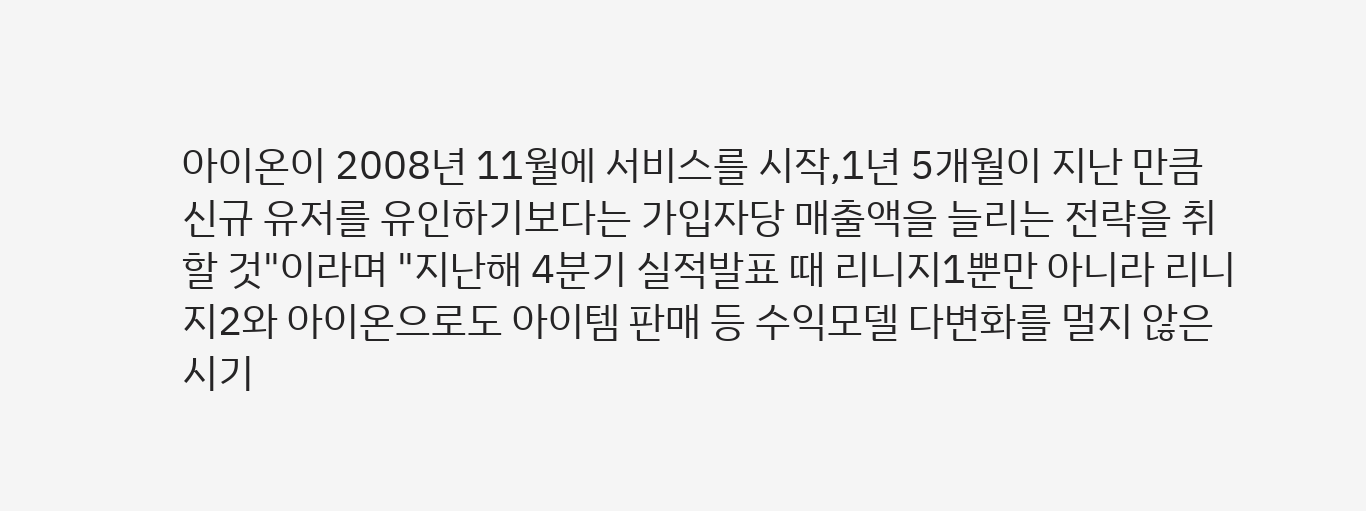아이온이 2008년 11월에 서비스를 시작,1년 5개월이 지난 만큼 신규 유저를 유인하기보다는 가입자당 매출액을 늘리는 전략을 취할 것"이라며 "지난해 4분기 실적발표 때 리니지1뿐만 아니라 리니지2와 아이온으로도 아이템 판매 등 수익모델 다변화를 멀지 않은 시기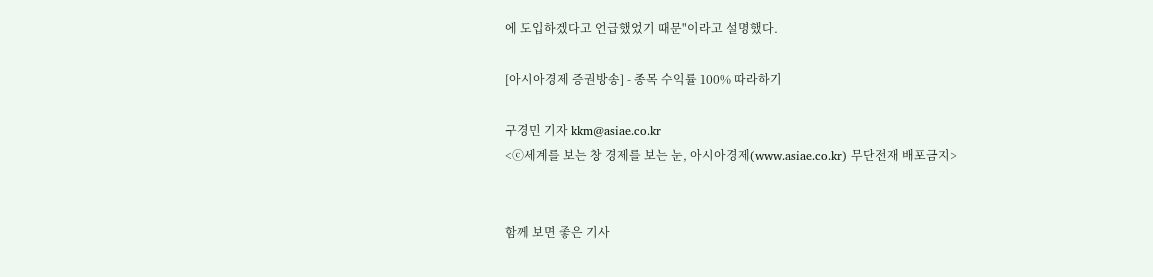에 도입하겠다고 언급했었기 때문"이라고 설명했다.

[아시아경제 증권방송] - 종목 수익률 100% 따라하기

구경민 기자 kkm@asiae.co.kr
<ⓒ세계를 보는 창 경제를 보는 눈, 아시아경제(www.asiae.co.kr) 무단전재 배포금지>


함께 보면 좋은 기사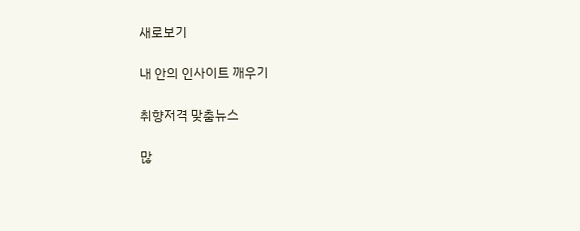새로보기

내 안의 인사이트 깨우기

취향저격 맞춤뉴스

많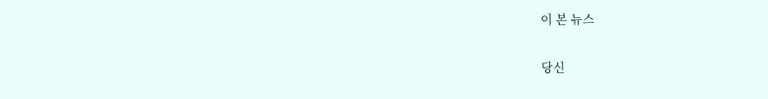이 본 뉴스

당신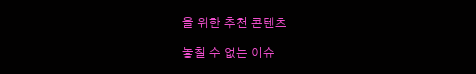을 위한 추천 콘텐츠

놓칠 수 없는 이슈